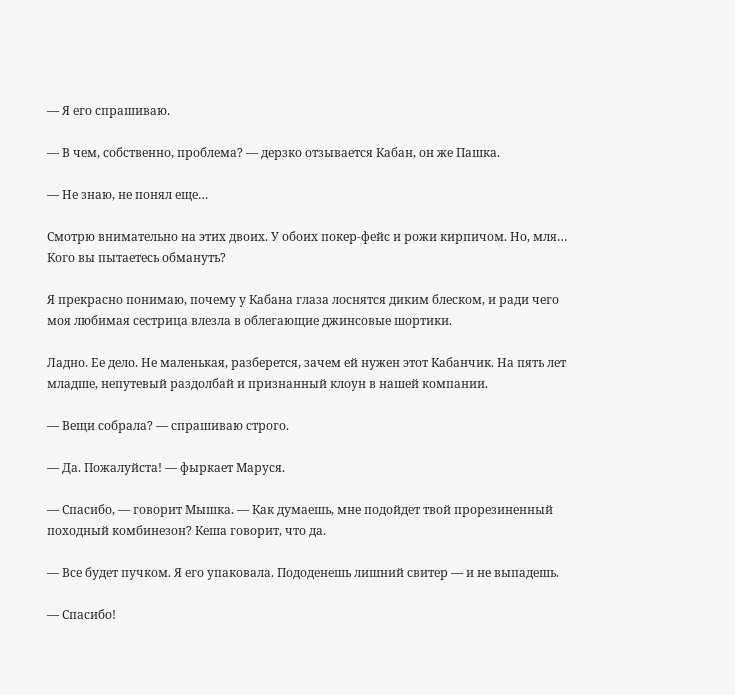— Я его спрашиваю.

— В чем, собственно, проблема? — дерзко отзывается Кабан, он же Пашка.

— Не знаю, не понял еще…

Смотрю внимательно на этих двоих. У обоих покер-фейс и рожи кирпичом. Но, мля… Кого вы пытаетесь обмануть?

Я прекрасно понимаю, почему у Кабана глаза лоснятся диким блеском, и ради чего моя любимая сестрица влезла в облегающие джинсовые шортики.

Ладно. Ее дело. Не маленькая, разберется, зачем ей нужен этот Кабанчик. На пять лет младше, непутевый раздолбай и признанный клоун в нашей компании.

— Вещи собрала? — спрашиваю строго.

— Да. Пожалуйста! — фыркает Маруся.

— Спасибо, — говорит Мышка. — Как думаешь, мне подойдет твой прорезиненный походный комбинезон? Кеша говорит, что да.

— Все будет пучком. Я его упаковала. Пододенешь лишний свитер — и не выпадешь.

— Спасибо!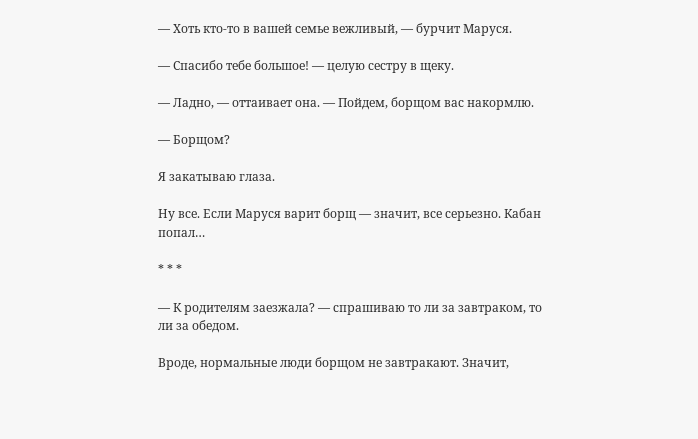— Хоть кто-то в вашей семье вежливый, — бурчит Маруся.

— Спасибо тебе большое! — целую сестру в щеку.

— Ладно, — оттаивает она. — Пойдем, борщом вас накормлю.

— Борщом?

Я закатываю глаза.

Ну все. Если Маруся варит борщ — значит, все серьезно. Кабан попал…

* * *

— К родителям заезжала? — спрашиваю то ли за завтраком, то ли за обедом.

Вроде, нормальные люди борщом не завтракают. Значит,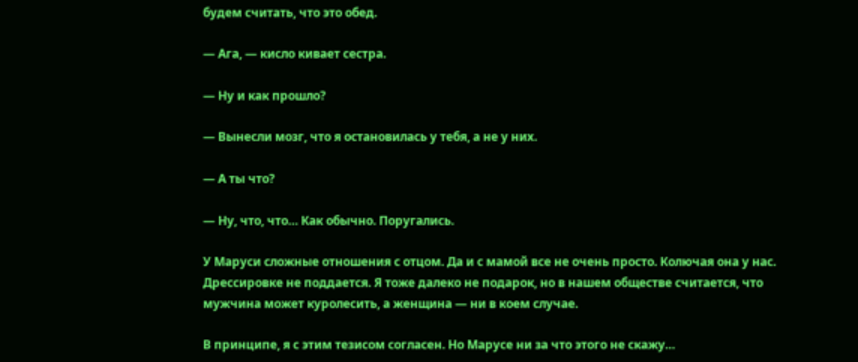будем считать, что это обед.

— Ага, — кисло кивает сестра.

— Ну и как прошло?

— Вынесли мозг, что я остановилась у тебя, а не у них.

— А ты что?

— Ну, что, что… Как обычно. Поругались.

У Маруси сложные отношения с отцом. Да и с мамой все не очень просто. Колючая она у нас. Дрессировке не поддается. Я тоже далеко не подарок, но в нашем обществе считается, что мужчина может куролесить, а женщина — ни в коем случае.

В принципе, я с этим тезисом согласен. Но Марусе ни за что этого не скажу…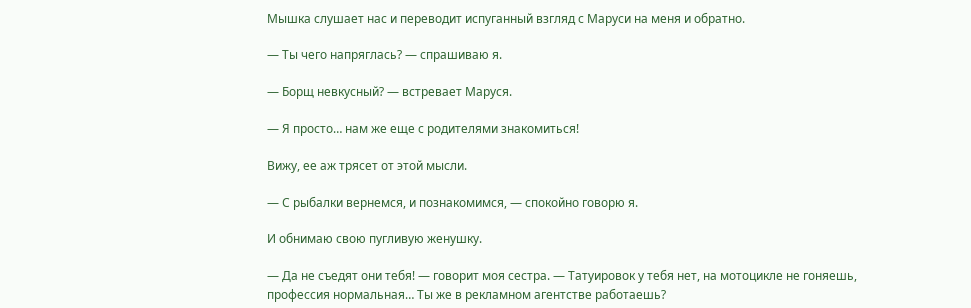Мышка слушает нас и переводит испуганный взгляд с Маруси на меня и обратно.

— Ты чего напряглась? — спрашиваю я.

— Борщ невкусный? — встревает Маруся.

— Я просто… нам же еще с родителями знакомиться!

Вижу, ее аж трясет от этой мысли.

— С рыбалки вернемся, и познакомимся, — спокойно говорю я.

И обнимаю свою пугливую женушку.

— Да не съедят они тебя! — говорит моя сестра. — Татуировок у тебя нет, на мотоцикле не гоняешь, профессия нормальная… Ты же в рекламном агентстве работаешь?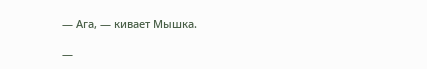— Ага, — кивает Мышка.

—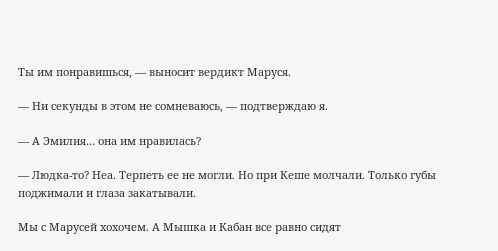Ты им понравишься, — выносит вердикт Маруся.

— Ни секунды в этом не сомневаюсь, — подтверждаю я.

— А Эмилия… она им нравилась?

— Людка-то? Неа. Терпеть ее не могли. Но при Кеше молчали. Только губы поджимали и глаза закатывали.

Мы с Марусей хохочем. А Мышка и Кабан все равно сидят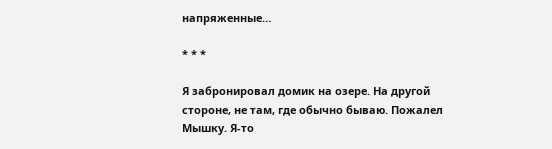напряженные…

* * *

Я забронировал домик на озере. На другой стороне, не там, где обычно бываю. Пожалел Мышку. Я-то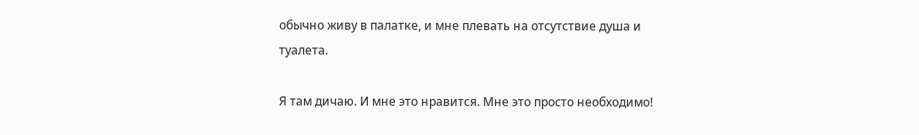обычно живу в палатке, и мне плевать на отсутствие душа и туалета.

Я там дичаю. И мне это нравится. Мне это просто необходимо!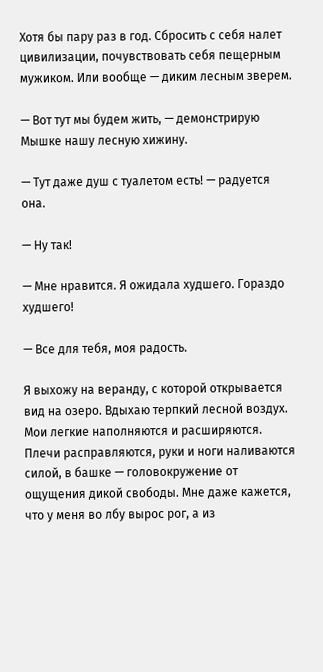Хотя бы пару раз в год. Сбросить с себя налет цивилизации, почувствовать себя пещерным мужиком. Или вообще — диким лесным зверем.

— Вот тут мы будем жить, — демонстрирую Мышке нашу лесную хижину.

— Тут даже душ с туалетом есть! — радуется она.

— Ну так!

— Мне нравится. Я ожидала худшего. Гораздо худшего!

— Все для тебя, моя радость.

Я выхожу на веранду, с которой открывается вид на озеро. Вдыхаю терпкий лесной воздух. Мои легкие наполняются и расширяются. Плечи расправляются, руки и ноги наливаются силой, в башке — головокружение от ощущения дикой свободы. Мне даже кажется, что у меня во лбу вырос рог, а из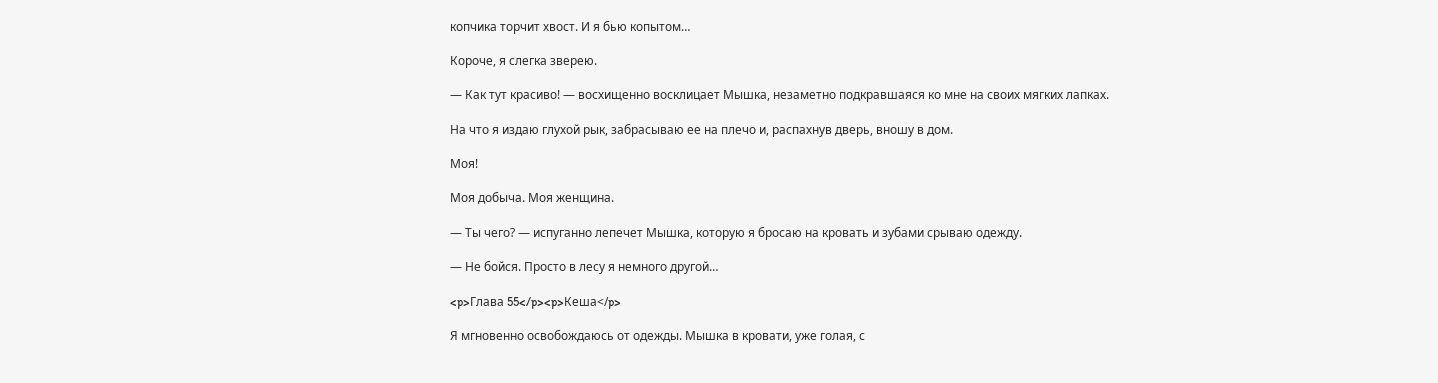копчика торчит хвост. И я бью копытом…

Короче, я слегка зверею.

— Как тут красиво! — восхищенно восклицает Мышка, незаметно подкравшаяся ко мне на своих мягких лапках.

На что я издаю глухой рык, забрасываю ее на плечо и, распахнув дверь, вношу в дом.

Моя!

Моя добыча. Моя женщина.

— Ты чего? — испуганно лепечет Мышка, которую я бросаю на кровать и зубами срываю одежду.

— Не бойся. Просто в лесу я немного другой…

<p>Глава 55</p><p>Кеша</p>

Я мгновенно освобождаюсь от одежды. Мышка в кровати, уже голая, с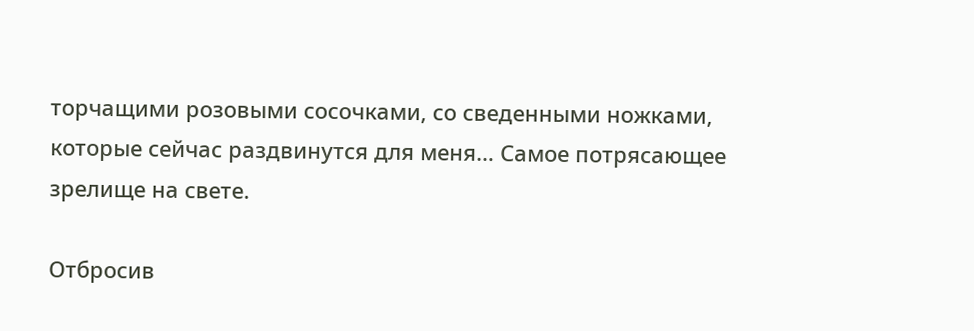торчащими розовыми сосочками, со сведенными ножками, которые сейчас раздвинутся для меня… Самое потрясающее зрелище на свете.

Отбросив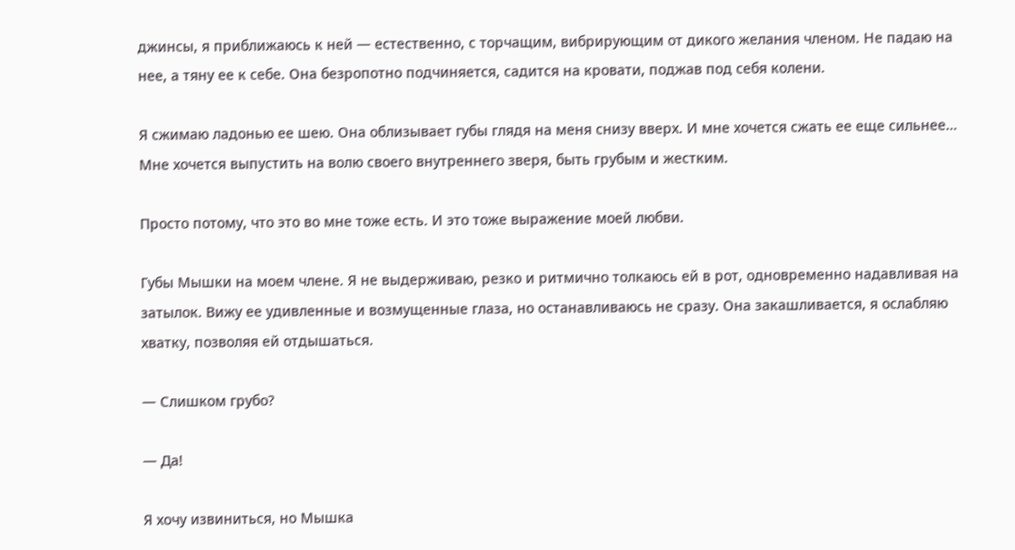джинсы, я приближаюсь к ней — естественно, с торчащим, вибрирующим от дикого желания членом. Не падаю на нее, а тяну ее к себе. Она безропотно подчиняется, садится на кровати, поджав под себя колени.

Я сжимаю ладонью ее шею. Она облизывает губы глядя на меня снизу вверх. И мне хочется сжать ее еще сильнее… Мне хочется выпустить на волю своего внутреннего зверя, быть грубым и жестким.

Просто потому, что это во мне тоже есть. И это тоже выражение моей любви.

Губы Мышки на моем члене. Я не выдерживаю, резко и ритмично толкаюсь ей в рот, одновременно надавливая на затылок. Вижу ее удивленные и возмущенные глаза, но останавливаюсь не сразу. Она закашливается, я ослабляю хватку, позволяя ей отдышаться.

— Слишком грубо?

— Да!

Я хочу извиниться, но Мышка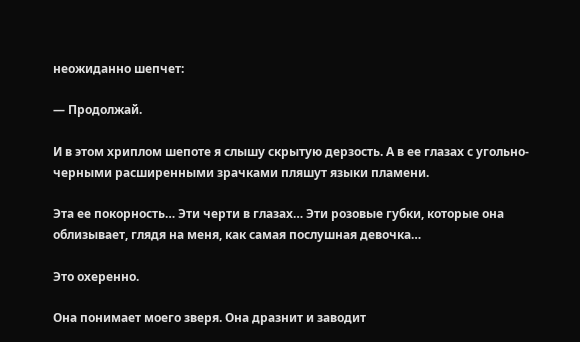неожиданно шепчет:

— Продолжай.

И в этом хриплом шепоте я слышу скрытую дерзость. А в ее глазах с угольно-черными расширенными зрачками пляшут языки пламени.

Эта ее покорность… Эти черти в глазах… Эти розовые губки, которые она облизывает, глядя на меня, как самая послушная девочка…

Это охеренно.

Она понимает моего зверя. Она дразнит и заводит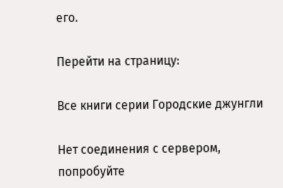его.

Перейти на страницу:

Все книги серии Городские джунгли

Нет соединения с сервером, попробуйте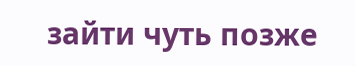зайти чуть позже